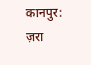कानपुर: ज़रा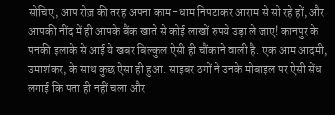सोचिए, आप रोज़ की तरह अपना काम-धाम निपटाकर आराम से सो रहे हों, और आपकी नींद में ही आपके बैंक खाते से कोई लाखों रुपये उड़ा ले जाए! कानपुर के पनकी इलाके से आई ये खबर बिल्कुल ऐसी ही चौंकाने वाली है. एक आम आदमी, उमाशंकर, के साथ कुछ ऐसा ही हुआ. साइबर ठगों ने उनके मोबाइल पर ऐसी सेंध लगाई कि पता ही नहीं चला और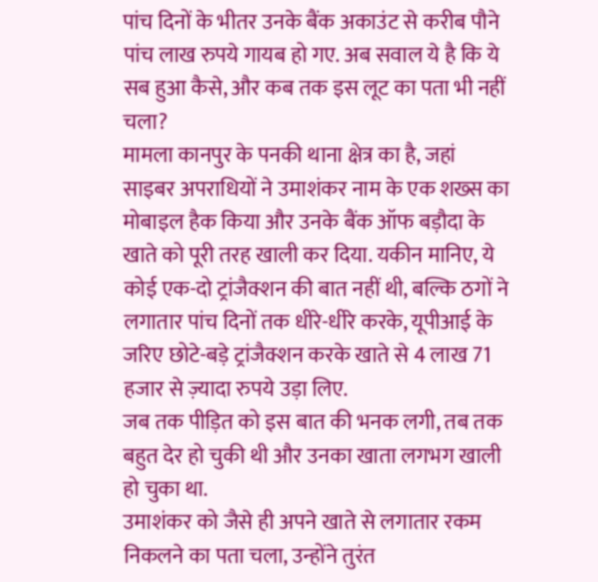पांच दिनों के भीतर उनके बैंक अकाउंट से करीब पौने पांच लाख रुपये गायब हो गए. अब सवाल ये है कि ये सब हुआ कैसे, और कब तक इस लूट का पता भी नहीं चला?
मामला कानपुर के पनकी थाना क्षेत्र का है, जहां साइबर अपराधियों ने उमाशंकर नाम के एक शख्स का मोबाइल हैक किया और उनके बैंक ऑफ बड़ौदा के खाते को पूरी तरह खाली कर दिया. यकीन मानिए, ये कोई एक-दो ट्रांजैक्शन की बात नहीं थी, बल्कि ठगों ने लगातार पांच दिनों तक धीरे-धीरे करके, यूपीआई के जरिए छोटे-बड़े ट्रांजैक्शन करके खाते से 4 लाख 71 हजार से ज़्यादा रुपये उड़ा लिए.
जब तक पीड़ित को इस बात की भनक लगी, तब तक बहुत देर हो चुकी थी और उनका खाता लगभग खाली हो चुका था.
उमाशंकर को जैसे ही अपने खाते से लगातार रकम निकलने का पता चला, उन्होंने तुरंत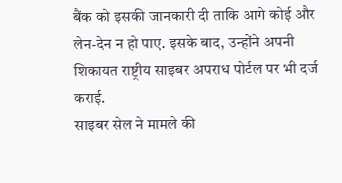बैंक को इसकी जानकारी दी ताकि आगे कोई और लेन-देन न हो पाए. इसके बाद, उन्होंने अपनी शिकायत राष्ट्रीय साइबर अपराध पोर्टल पर भी दर्ज कराई.
साइबर सेल ने मामले की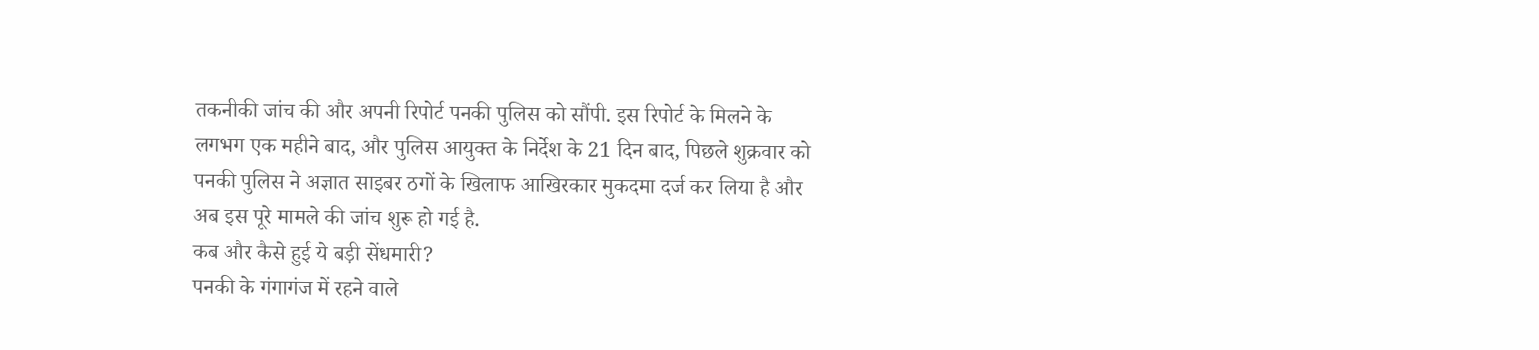तकनीकी जांच की और अपनी रिपोर्ट पनकी पुलिस को सौंपी. इस रिपोर्ट के मिलने के लगभग एक महीने बाद, और पुलिस आयुक्त के निर्देश के 21 दिन बाद, पिछले शुक्रवार को पनकी पुलिस ने अज्ञात साइबर ठगों के खिलाफ आखिरकार मुकदमा दर्ज कर लिया है और अब इस पूरे मामले की जांच शुरू हो गई है.
कब और कैसे हुई ये बड़ी सेंधमारी?
पनकी के गंगागंज में रहने वाले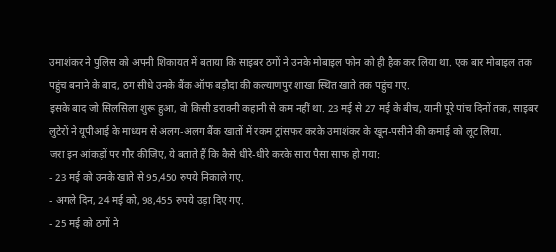उमाशंकर ने पुलिस को अपनी शिकायत में बताया कि साइबर ठगों ने उनके मोबाइल फोन को ही हैक कर लिया था. एक बार मोबाइल तक पहुंच बनाने के बाद, ठग सीधे उनके बैंक ऑफ बड़ौदा की कल्याणपुर शाखा स्थित खाते तक पहुंच गए.
इसके बाद जो सिलसिला शुरू हुआ, वो किसी डरावनी कहानी से कम नहीं था. 23 मई से 27 मई के बीच, यानी पूरे पांच दिनों तक, साइबर लुटेरों ने यूपीआई के माध्यम से अलग-अलग बैंक खातों में रकम ट्रांसफर करके उमाशंकर के खून-पसीने की कमाई को लूट लिया.
जरा इन आंकड़ों पर गौर कीजिए, ये बताते हैं कि कैसे धीरे-धीरे करके सारा पैसा साफ हो गया:
- 23 मई को उनके खाते से 95,450 रुपये निकाले गए.
- अगले दिन, 24 मई को, 98,455 रुपये उड़ा दिए गए.
- 25 मई को ठगों ने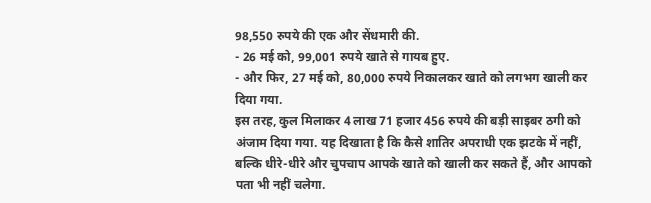98,550 रुपये की एक और सेंधमारी की.
- 26 मई को, 99,001 रुपये खाते से गायब हुए.
- और फिर, 27 मई को, 80,000 रुपये निकालकर खाते को लगभग खाली कर दिया गया.
इस तरह, कुल मिलाकर 4 लाख 71 हजार 456 रुपये की बड़ी साइबर ठगी को अंजाम दिया गया. यह दिखाता है कि कैसे शातिर अपराधी एक झटके में नहीं, बल्कि धीरे-धीरे और चुपचाप आपके खाते को खाली कर सकते हैं, और आपको पता भी नहीं चलेगा.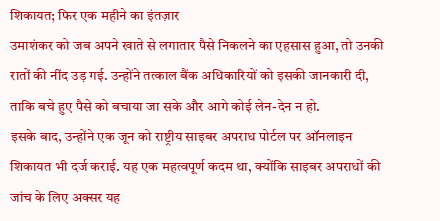शिकायत; फिर एक महीने का इंतज़ार
उमाशंकर को जब अपने खाते से लगातार पैसे निकलने का एहसास हुआ, तो उनकी रातों की नींद उड़ गई. उन्होंने तत्काल बैंक अधिकारियों को इसकी जानकारी दी, ताकि बचे हुए पैसे को बचाया जा सके और आगे कोई लेन-देन न हो.
इसके बाद, उन्होंने एक जून को राष्ट्रीय साइबर अपराध पोर्टल पर ऑनलाइन शिकायत भी दर्ज कराई. यह एक महत्वपूर्ण कदम था, क्योंकि साइबर अपराधों की जांच के लिए अक्सर यह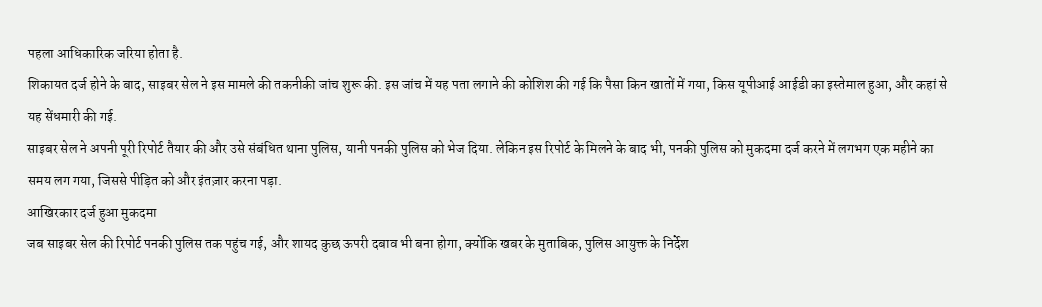पहला आधिकारिक जरिया होता है.
शिकायत दर्ज होने के बाद, साइबर सेल ने इस मामले की तकनीकी जांच शुरू की. इस जांच में यह पता लगाने की कोशिश की गई कि पैसा किन खातों में गया, किस यूपीआई आईडी का इस्तेमाल हुआ, और कहां से यह सेंधमारी की गई.
साइबर सेल ने अपनी पूरी रिपोर्ट तैयार की और उसे संबंधित थाना पुलिस, यानी पनकी पुलिस को भेज दिया. लेकिन इस रिपोर्ट के मिलने के बाद भी, पनकी पुलिस को मुकदमा दर्ज करने में लगभग एक महीने का समय लग गया, जिससे पीड़ित को और इंतज़ार करना पड़ा.
आखिरकार दर्ज हुआ मुकदमा
जब साइबर सेल की रिपोर्ट पनकी पुलिस तक पहुंच गई, और शायद कुछ ऊपरी दबाव भी बना होगा, क्योंकि खबर के मुताबिक, पुलिस आयुक्त के निर्देश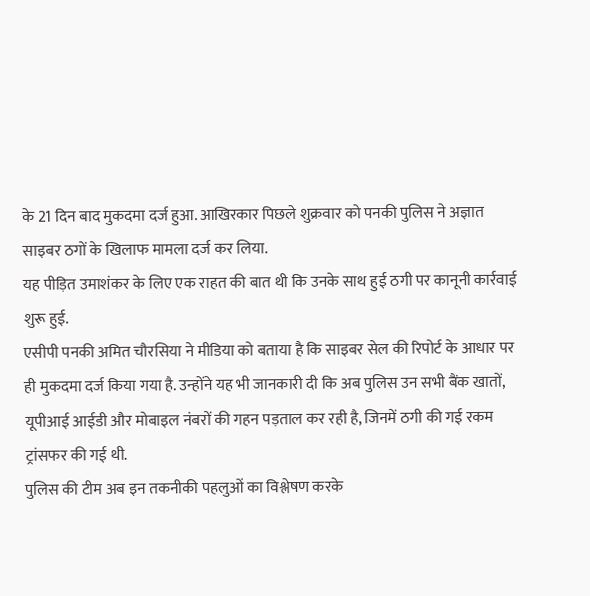के 21 दिन बाद मुकदमा दर्ज हुआ. आखिरकार पिछले शुक्रवार को पनकी पुलिस ने अज्ञात साइबर ठगों के खिलाफ मामला दर्ज कर लिया.
यह पीड़ित उमाशंकर के लिए एक राहत की बात थी कि उनके साथ हुई ठगी पर कानूनी कार्रवाई शुरू हुई.
एसीपी पनकी अमित चौरसिया ने मीडिया को बताया है कि साइबर सेल की रिपोर्ट के आधार पर ही मुकदमा दर्ज किया गया है. उन्होंने यह भी जानकारी दी कि अब पुलिस उन सभी बैंक खातों, यूपीआई आईडी और मोबाइल नंबरों की गहन पड़ताल कर रही है, जिनमें ठगी की गई रकम ट्रांसफर की गई थी.
पुलिस की टीम अब इन तकनीकी पहलुओं का विश्लेषण करके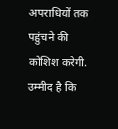अपराधियों तक पहुंचने की कोशिश करेगी. उम्मीद है कि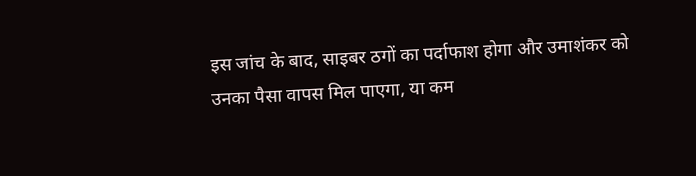इस जांच के बाद, साइबर ठगों का पर्दाफाश होगा और उमाशंकर को उनका पैसा वापस मिल पाएगा, या कम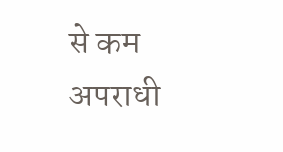से कम अपराधी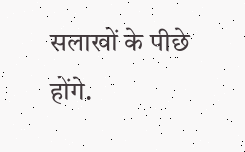सलाखों के पीछे होंगे.